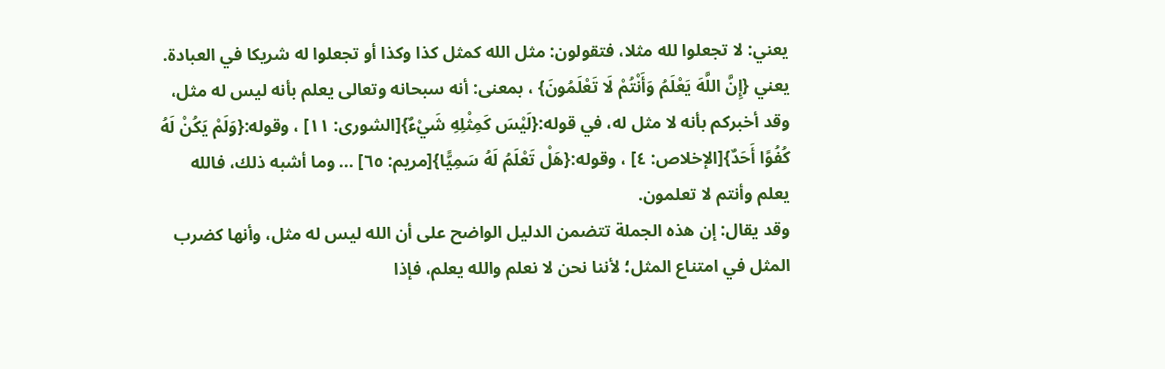يعني: لا تجعلوا لله مثلا، فتقولون: مثل الله كمثل كذا وكذا أو تجعلوا له شريكا في العبادة.
يعني {إِنَّ اللَّهَ يَعْلَمُ وَأَنْتُمْ لَا تَعْلَمُونَ} ، بمعنى: أنه سبحانه وتعالى يعلم بأنه ليس له مثل، وقد أخبركم بأنه لا مثل له، في قوله:{لَيْسَ كَمِثْلِهِ شَيْءٌ}[الشورى: ١١] ، وقوله:{وَلَمْ يَكُنْ لَهُ كُفُوًا أَحَدٌ}[الإخلاص: ٤] ، وقوله:{هَلْ تَعْلَمُ لَهُ سَمِيًّا}[مريم: ٦٥] ... وما أشبه ذلك، فالله يعلم وأنتم لا تعلمون.
وقد يقال: إن هذه الجملة تتضمن الدليل الواضح على أن الله ليس له مثل، وأنها كضرب المثل في امتناع المثل؛ لأننا نحن لا نعلم والله يعلم، فإذا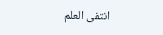انتفى العلم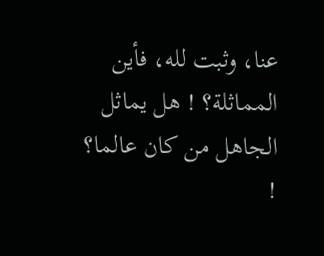عنا، وثبت لله، فأين المماثلة؟ ! هل يماثل الجاهل من كان عالما؟ !